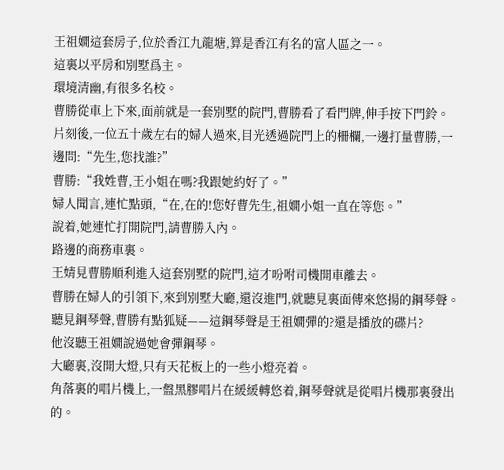王祖嫺這套房子,位於香江九龍塘,算是香江有名的富人區之一。
這裏以平房和別墅爲主。
環境清幽,有很多名校。
曹勝從車上下來,面前就是一套別墅的院門,曹勝看了看門牌,伸手按下門鈴。
片刻後,一位五十歲左右的婦人過來,目光透過院門上的柵欄,一邊打量曹勝,一邊問:“先生,您找誰?”
曹勝:“我姓曹,王小姐在嗎?我跟她約好了。”
婦人聞言,連忙點頭,“在,在的!您好曹先生,祖嫺小姐一直在等您。”
說着,她連忙打開院門,請曹勝入內。
路邊的商務車裏。
王婧見曹勝順利進入這套別墅的院門,這才吩咐司機開車離去。
曹勝在婦人的引領下,來到別墅大廳,還沒進門,就聽見裏面傳來悠揚的鋼琴聲。
聽見鋼琴聲,曹勝有點狐疑——這鋼琴聲是王祖嫺彈的?還是播放的碟片?
他沒聽王祖嫺說過她會彈鋼琴。
大廳裏,沒開大燈,只有天花板上的一些小燈亮着。
角落裏的唱片機上,一盤黑膠唱片在緩緩轉悠着,鋼琴聲就是從唱片機那裏發出的。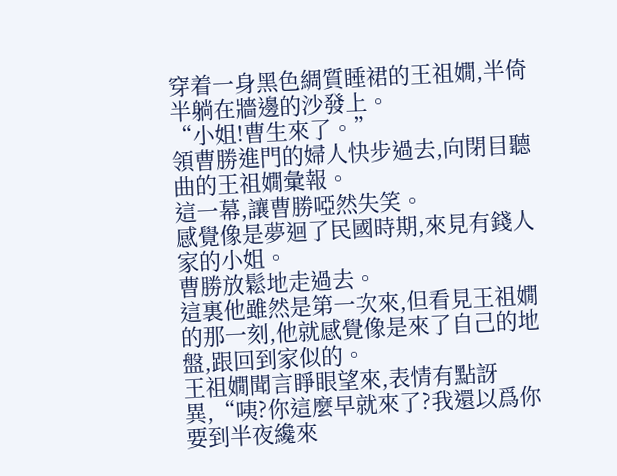穿着一身黑色綢質睡裙的王祖嫺,半倚半躺在牆邊的沙發上。
“小姐!曹生來了。”
領曹勝進門的婦人快步過去,向閉目聽曲的王祖嫺彙報。
這一幕,讓曹勝啞然失笑。
感覺像是夢迴了民國時期,來見有錢人家的小姐。
曹勝放鬆地走過去。
這裏他雖然是第一次來,但看見王祖嫺的那一刻,他就感覺像是來了自己的地盤,跟回到家似的。
王祖嫺聞言睜眼望來,表情有點訝異,“咦?你這麼早就來了?我還以爲你要到半夜纔來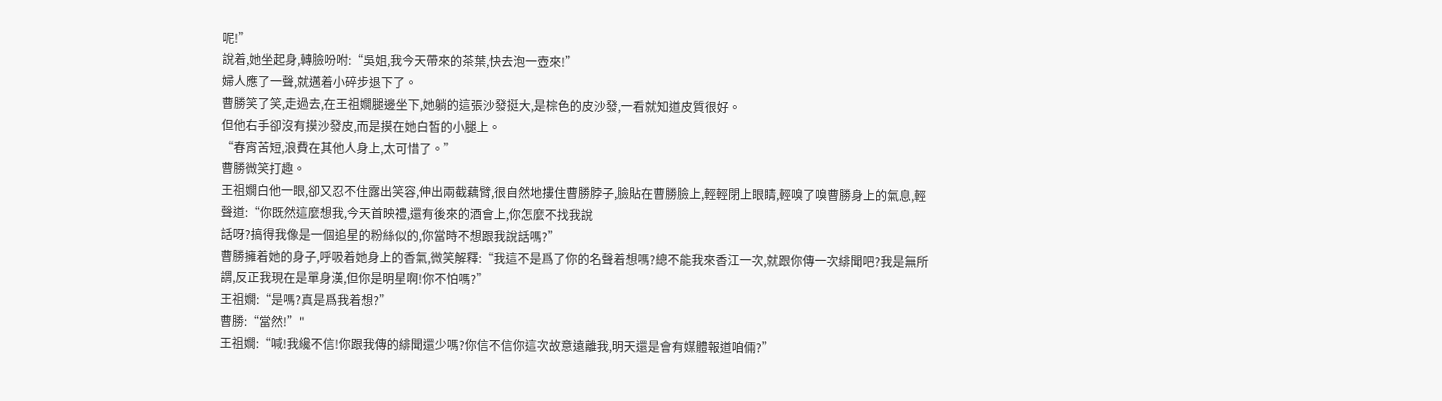呢!”
說着,她坐起身,轉臉吩咐:“吳姐,我今天帶來的茶葉,快去泡一壺來!”
婦人應了一聲,就邁着小碎步退下了。
曹勝笑了笑,走過去,在王祖嫺腿邊坐下,她躺的這張沙發挺大,是棕色的皮沙發,一看就知道皮質很好。
但他右手卻沒有摸沙發皮,而是摸在她白皙的小腿上。
“春宵苦短,浪費在其他人身上,太可惜了。”
曹勝微笑打趣。
王祖嫺白他一眼,卻又忍不住露出笑容,伸出兩截藕臂,很自然地摟住曹勝脖子,臉貼在曹勝臉上,輕輕閉上眼睛,輕嗅了嗅曹勝身上的氣息,輕聲道:“你既然這麼想我,今天首映禮,還有後來的酒會上,你怎麼不找我說
話呀?搞得我像是一個追星的粉絲似的,你當時不想跟我說話嗎?”
曹勝擁着她的身子,呼吸着她身上的香氣,微笑解釋:“我這不是爲了你的名聲着想嗎?總不能我來香江一次,就跟你傳一次緋聞吧?我是無所謂,反正我現在是單身漢,但你是明星啊!你不怕嗎?”
王祖嫺:“是嗎?真是爲我着想?”
曹勝:“當然!”"
王祖嫺:“喊!我纔不信!你跟我傳的緋聞還少嗎?你信不信你這次故意遠離我,明天還是會有媒體報道咱倆?”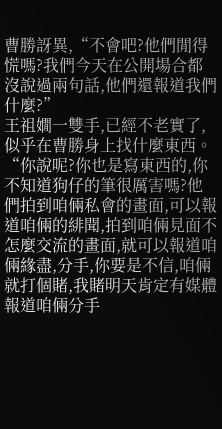曹勝訝異,“不會吧?他們閒得慌嗎?我們今天在公開場合都沒說過兩句話,他們還報道我們什麼?”
王祖嫺一雙手,已經不老實了,似乎在曹勝身上找什麼東西。
“你說呢?你也是寫東西的,你不知道狗仔的筆很厲害嗎?他們拍到咱倆私會的畫面,可以報道咱倆的緋聞,拍到咱倆見面不怎麼交流的畫面,就可以報道咱倆緣盡,分手,你要是不信,咱倆就打個賭,我賭明天肯定有媒體
報道咱倆分手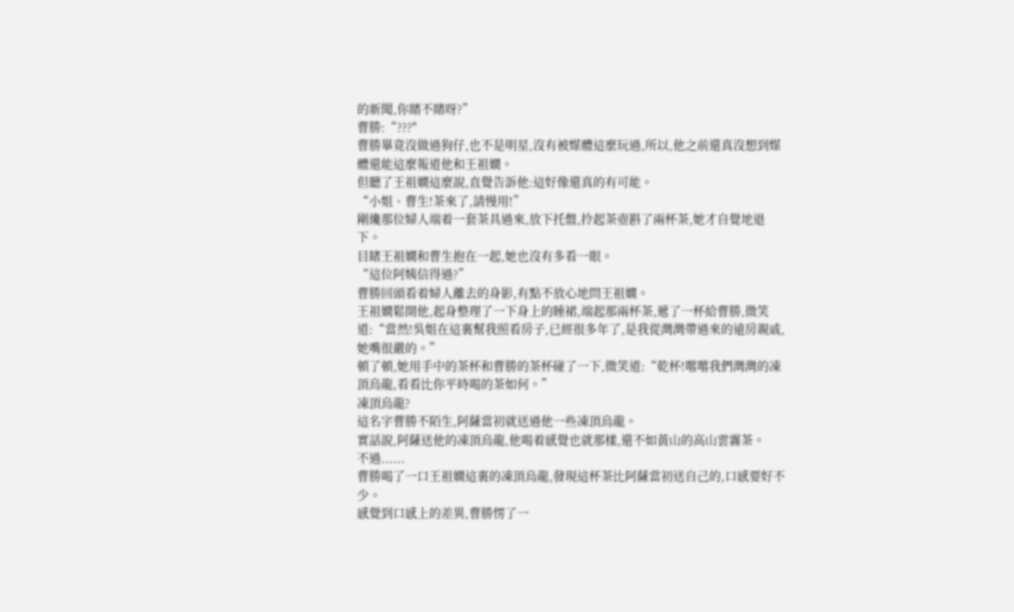的新聞,你賭不賭呀?”
曹勝:“???"
曹勝畢竟沒做過狗仔,也不是明星,沒有被媒體這麼玩過,所以,他之前還真沒想到媒體還能這麼報道他和王祖嫺。
但聽了王祖嫺這麼說,直覺告訴他:這好像還真的有可能。
“小姐、曹生!茶來了,請慢用!”
剛纔那位婦人端着一套茶具過來,放下托盤,拎起茶壺斟了兩杯茶,她才自覺地退下。
目睹王祖嫺和曹生抱在一起,她也沒有多看一眼。
“這位阿姨信得過?”
曹勝回頭看着婦人離去的身影,有點不放心地問王祖嫺。
王祖嫺鬆開他,起身整理了一下身上的睡裙,端起那兩杯茶,遞了一杯給曹勝,微笑道:“當然!吳姐在這裏幫我照看房子,已經很多年了,是我從灣灣帶過來的遠房親戚,她嘴很嚴的。”
頓了頓,她用手中的茶杯和曹勝的茶杯碰了一下,微笑道:“乾杯!嚐嚐我們灣灣的凍頂烏龍,看看比你平時喝的茶如何。”
凍頂烏龍?
這名字曹勝不陌生,阿薩當初就送過他一些凍頂烏龍。
實話說,阿薩送他的凍頂烏龍,他喝着感覺也就那樣,還不如黃山的高山雲霧茶。
不過......
曹勝喝了一口王祖嫺這裏的凍頂烏龍,發現這杯茶比阿薩當初送自己的,口感要好不少。
感覺到口感上的差異,曹勝愣了一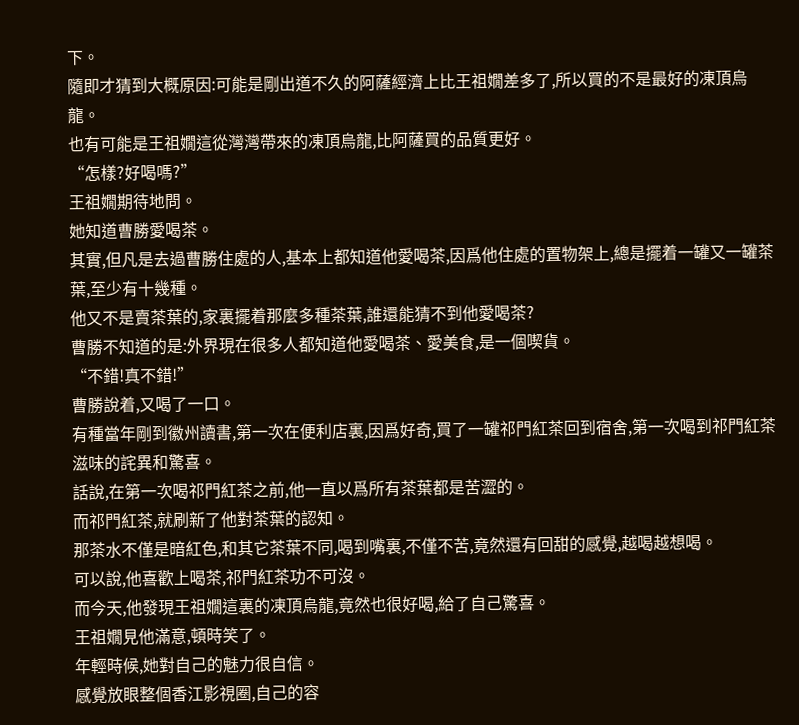下。
隨即才猜到大概原因:可能是剛出道不久的阿薩經濟上比王祖嫺差多了,所以買的不是最好的凍頂烏龍。
也有可能是王祖嫺這從灣灣帶來的凍頂烏龍,比阿薩買的品質更好。
“怎樣?好喝嗎?”
王祖嫺期待地問。
她知道曹勝愛喝茶。
其實,但凡是去過曹勝住處的人,基本上都知道他愛喝茶,因爲他住處的置物架上,總是擺着一罐又一罐茶葉,至少有十幾種。
他又不是賣茶葉的,家裏擺着那麼多種茶葉,誰還能猜不到他愛喝茶?
曹勝不知道的是:外界現在很多人都知道他愛喝茶、愛美食,是一個喫貨。
“不錯!真不錯!”
曹勝說着,又喝了一口。
有種當年剛到徽州讀書,第一次在便利店裏,因爲好奇,買了一罐祁門紅茶回到宿舍,第一次喝到祁門紅茶滋味的詫異和驚喜。
話說,在第一次喝祁門紅茶之前,他一直以爲所有茶葉都是苦澀的。
而祁門紅茶,就刷新了他對茶葉的認知。
那茶水不僅是暗紅色,和其它茶葉不同,喝到嘴裏,不僅不苦,竟然還有回甜的感覺,越喝越想喝。
可以說,他喜歡上喝茶,祁門紅茶功不可沒。
而今天,他發現王祖嫺這裏的凍頂烏龍,竟然也很好喝,給了自己驚喜。
王祖嫺見他滿意,頓時笑了。
年輕時候,她對自己的魅力很自信。
感覺放眼整個香江影視圈,自己的容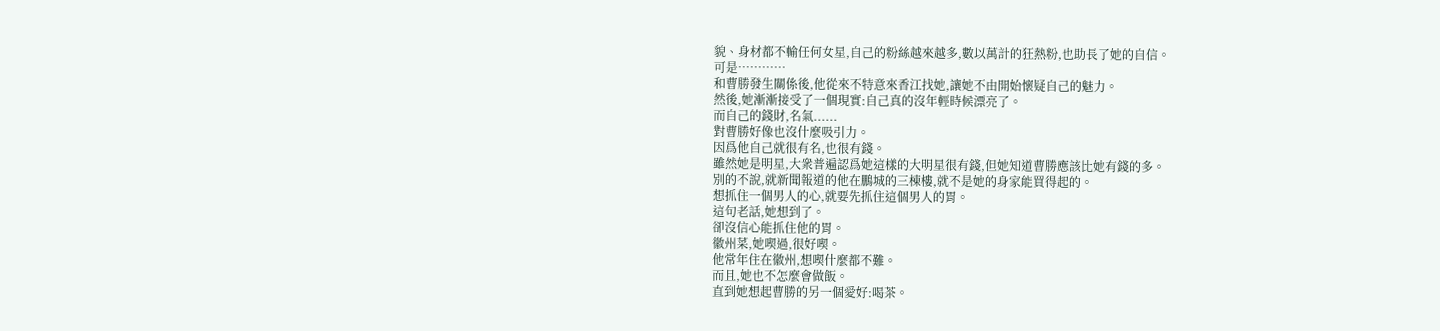貌、身材都不輸任何女星,自己的粉絲越來越多,數以萬計的狂熱粉,也助長了她的自信。
可是…………
和曹勝發生關係後,他從來不特意來香江找她,讓她不由開始懷疑自己的魅力。
然後,她漸漸接受了一個現實:自己真的沒年輕時候漂亮了。
而自己的錢財,名氣......
對曹勝好像也沒什麼吸引力。
因爲他自己就很有名,也很有錢。
雖然她是明星,大衆普遍認爲她這樣的大明星很有錢,但她知道曹勝應該比她有錢的多。
別的不說,就新聞報道的他在鵬城的三棟樓,就不是她的身家能買得起的。
想抓住一個男人的心,就要先抓住這個男人的胃。
這句老話,她想到了。
卻沒信心能抓住他的胃。
徽州菜,她喫過,很好喫。
他常年住在徽州,想喫什麼都不難。
而且,她也不怎麼會做飯。
直到她想起曹勝的另一個愛好:喝茶。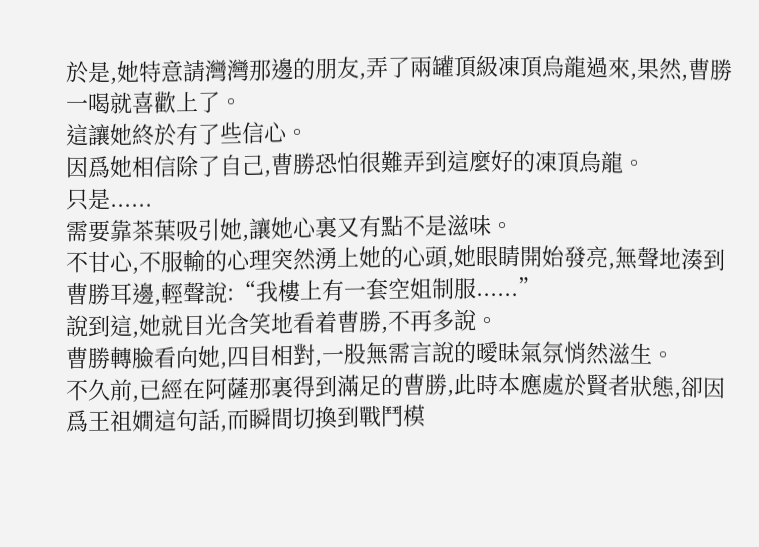於是,她特意請灣灣那邊的朋友,弄了兩罐頂級凍頂烏龍過來,果然,曹勝一喝就喜歡上了。
這讓她終於有了些信心。
因爲她相信除了自己,曹勝恐怕很難弄到這麼好的凍頂烏龍。
只是......
需要靠茶葉吸引她,讓她心裏又有點不是滋味。
不甘心,不服輸的心理突然湧上她的心頭,她眼睛開始發亮,無聲地湊到曹勝耳邊,輕聲說:“我樓上有一套空姐制服......”
說到這,她就目光含笑地看着曹勝,不再多說。
曹勝轉臉看向她,四目相對,一股無需言說的曖昧氣氛悄然滋生。
不久前,已經在阿薩那裏得到滿足的曹勝,此時本應處於賢者狀態,卻因爲王祖嫺這句話,而瞬間切換到戰鬥模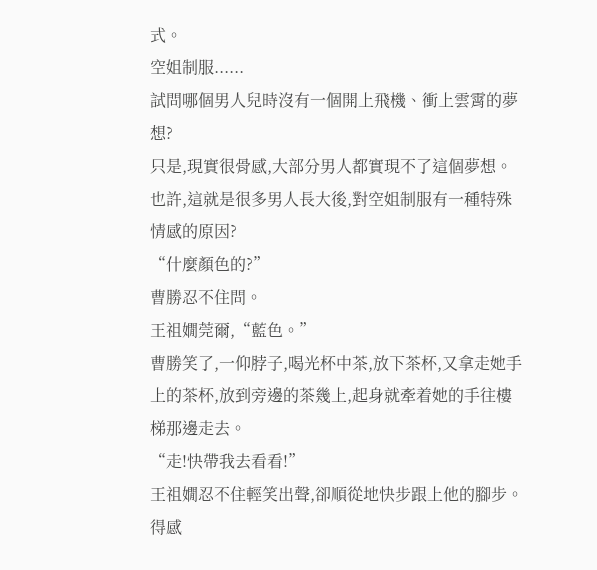式。
空姐制服......
試問哪個男人兒時沒有一個開上飛機、衝上雲霄的夢想?
只是,現實很骨感,大部分男人都實現不了這個夢想。
也許,這就是很多男人長大後,對空姐制服有一種特殊情感的原因?
“什麼顏色的?”
曹勝忍不住問。
王祖嫺莞爾,“藍色。”
曹勝笑了,一仰脖子,喝光杯中茶,放下茶杯,又拿走她手上的茶杯,放到旁邊的茶幾上,起身就牽着她的手往樓梯那邊走去。
“走!快帶我去看看!”
王祖嫺忍不住輕笑出聲,卻順從地快步跟上他的腳步。
得感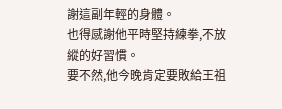謝這副年輕的身體。
也得感謝他平時堅持練拳,不放縱的好習慣。
要不然,他今晚肯定要敗給王祖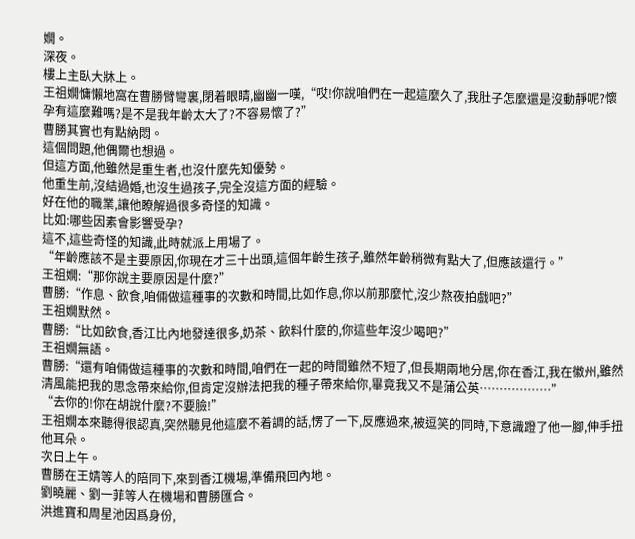嫺。
深夜。
樓上主臥大牀上。
王祖嫺慵懶地窩在曹勝臂彎裏,閉着眼睛,幽幽一嘆,“哎!你說咱們在一起這麼久了,我肚子怎麼還是沒動靜呢?懷孕有這麼難嗎?是不是我年齡太大了?不容易懷了?”
曹勝其實也有點納悶。
這個問題,他偶爾也想過。
但這方面,他雖然是重生者,也沒什麼先知優勢。
他重生前,沒結過婚,也沒生過孩子,完全沒這方面的經驗。
好在他的職業,讓他瞭解過很多奇怪的知識。
比如:哪些因素會影響受孕?
這不,這些奇怪的知識,此時就派上用場了。
“年齡應該不是主要原因,你現在才三十出頭,這個年齡生孩子,雖然年齡稍微有點大了,但應該還行。”
王祖嫺:“那你說主要原因是什麼?”
曹勝:“作息、飲食,咱倆做這種事的次數和時間,比如作息,你以前那麼忙,沒少熬夜拍戲吧?”
王祖嫺默然。
曹勝:“比如飲食,香江比內地發達很多,奶茶、飲料什麼的,你這些年沒少喝吧?”
王祖嫺無語。
曹勝:“還有咱倆做這種事的次數和時間,咱們在一起的時間雖然不短了,但長期兩地分居,你在香江,我在徽州,雖然清風能把我的思念帶來給你,但肯定沒辦法把我的種子帶來給你,畢竟我又不是蒲公英………………”
“去你的!你在胡說什麼?不要臉!”
王祖嫺本來聽得很認真,突然聽見他這麼不着調的話,愣了一下,反應過來,被逗笑的同時,下意識蹬了他一腳,伸手扭他耳朵。
次日上午。
曹勝在王婧等人的陪同下,來到香江機場,準備飛回內地。
劉曉麗、劉一菲等人在機場和曹勝匯合。
洪進寶和周星池因爲身份,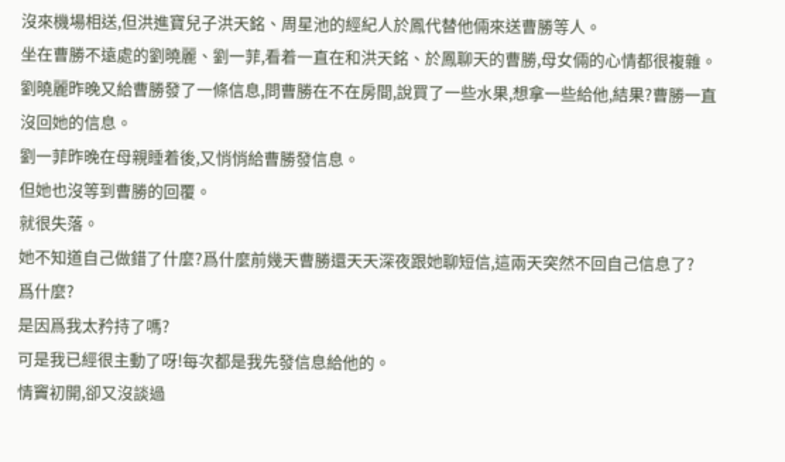沒來機場相送,但洪進寶兒子洪天銘、周星池的經紀人於鳳代替他倆來送曹勝等人。
坐在曹勝不遠處的劉曉麗、劉一菲,看着一直在和洪天銘、於鳳聊天的曹勝,母女倆的心情都很複雜。
劉曉麗昨晚又給曹勝發了一條信息,問曹勝在不在房間,說買了一些水果,想拿一些給他,結果?曹勝一直沒回她的信息。
劉一菲昨晚在母親睡着後,又悄悄給曹勝發信息。
但她也沒等到曹勝的回覆。
就很失落。
她不知道自己做錯了什麼?爲什麼前幾天曹勝還天天深夜跟她聊短信,這兩天突然不回自己信息了?
爲什麼?
是因爲我太矜持了嗎?
可是我已經很主動了呀!每次都是我先發信息給他的。
情竇初開,卻又沒談過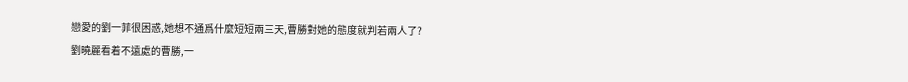戀愛的劉一菲很困惑,她想不通爲什麼短短兩三天,曹勝對她的態度就判若兩人了?
劉曉麗看着不遠處的曹勝,一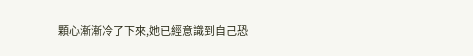顆心漸漸冷了下來,她已經意識到自己恐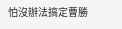怕沒辦法搞定曹勝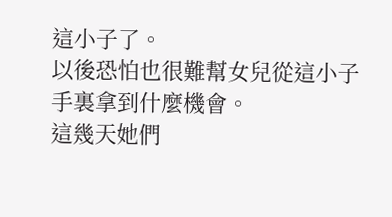這小子了。
以後恐怕也很難幫女兒從這小子手裏拿到什麼機會。
這幾天她們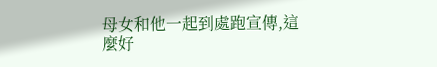母女和他一起到處跑宣傳,這麼好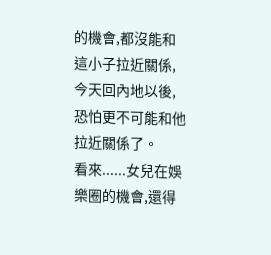的機會,都沒能和這小子拉近關係,今天回內地以後,恐怕更不可能和他拉近關係了。
看來......女兒在娛樂圈的機會,還得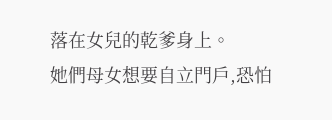落在女兒的乾爹身上。
她們母女想要自立門戶,恐怕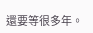還要等很多年。